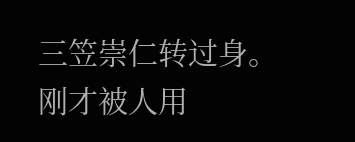三笠崇仁转过身。
刚才被人用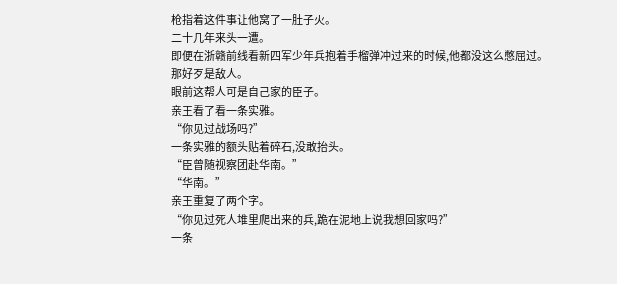枪指着这件事让他窝了一肚子火。
二十几年来头一遭。
即便在浙赣前线看新四军少年兵抱着手榴弹冲过来的时候,他都没这么憋屈过。
那好歹是敌人。
眼前这帮人可是自己家的臣子。
亲王看了看一条实雅。
“你见过战场吗?”
一条实雅的额头贴着碎石,没敢抬头。
“臣曾随视察团赴华南。”
“华南。”
亲王重复了两个字。
“你见过死人堆里爬出来的兵,跪在泥地上说我想回家吗?”
一条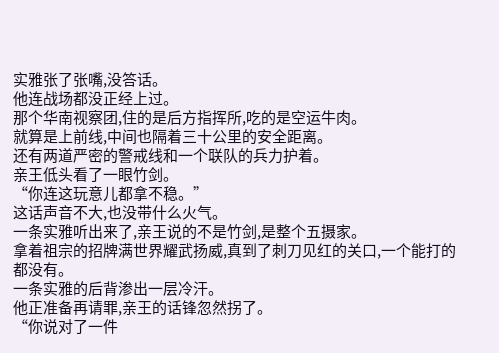实雅张了张嘴,没答话。
他连战场都没正经上过。
那个华南视察团,住的是后方指挥所,吃的是空运牛肉。
就算是上前线,中间也隔着三十公里的安全距离。
还有两道严密的警戒线和一个联队的兵力护着。
亲王低头看了一眼竹剑。
“你连这玩意儿都拿不稳。”
这话声音不大,也没带什么火气。
一条实雅听出来了,亲王说的不是竹剑,是整个五摄家。
拿着祖宗的招牌满世界耀武扬威,真到了刺刀见红的关口,一个能打的都没有。
一条实雅的后背渗出一层冷汗。
他正准备再请罪,亲王的话锋忽然拐了。
“你说对了一件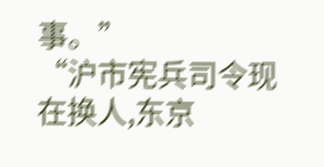事。”
“沪市宪兵司令现在换人,东京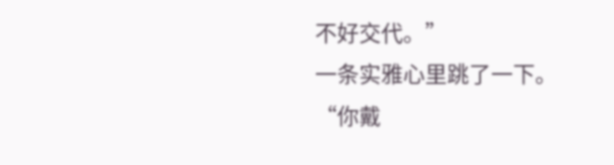不好交代。”
一条实雅心里跳了一下。
“你戴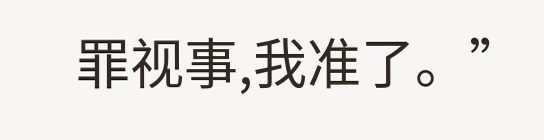罪视事,我准了。”